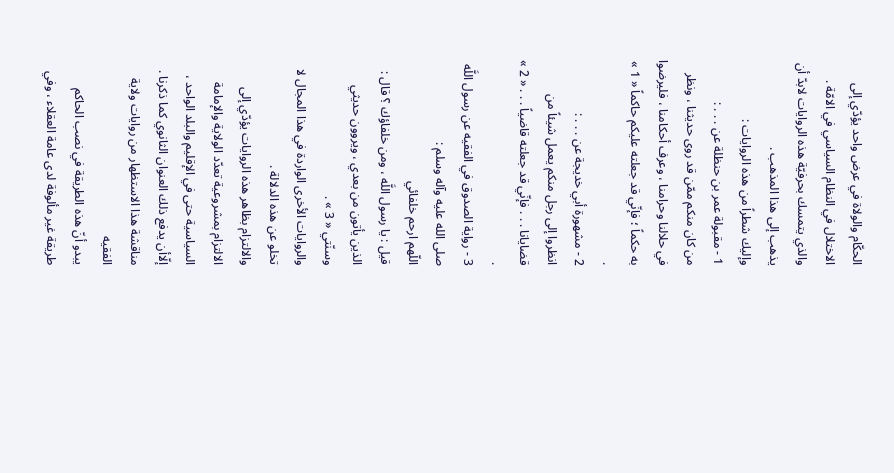الحكّام والولاة في عرض واحد يؤدّي إلى الاختلال في النظام السياسي في الامّة .
والذي يتمسك بحرفيّة هذه الروايات لابدّ أن يذهب إلى هذا المذهب .
وإليك شطراً من هذه الروايات :
1 - مقبولة عمر بن حنظلة عن . . . :
من كان منكم ممّن قد روى حديثنا ، ونظر في حلالنا وحرامنا ، وعرف أحكامنا ، فليرضوا به حكماً ؛ فإنّي قد جعلته عليكم حاكماً « 1 » .
2 - مشهورة أبي خديجة عن . . . :
انظروا إلى رجل منكم يعمل شيئاً من قضايانا . . . فإنّي قد جعلته قاضياً . . . « 2 » .
3 - رواية الصدوق في الفقيه عن رسول اللَّه صلى الله عليه وآله وسلم :
اللّهم ارحم خلفائي
قيل : يا رسول اللَّه ، ومن خلفاؤك ؟ قال :
الذين يأتون من بعدي ، ويروون حديثي وسنّتي « 3 » .
والروايات الأخرى الواردة في هذا المجال لا تخلو عن هذه الدلالة .
والالتزام بظاهر هذه الروايات يؤدّي إلى الالتزام بمشروعية تعدّد الولاية والإمامة السياسية حتى في الإقليم والبلد الواحد ، إلّاأن يدفع ذلك العنوان الثانوي كما ذكرنا .
مناقشة هذا الاستظهار من روايات ولاية الفقيه
يبدو أنّ هذه الطريقة في نصب الحاكم طريقة غير مألوفة لدى عامة العقلاء ، وفي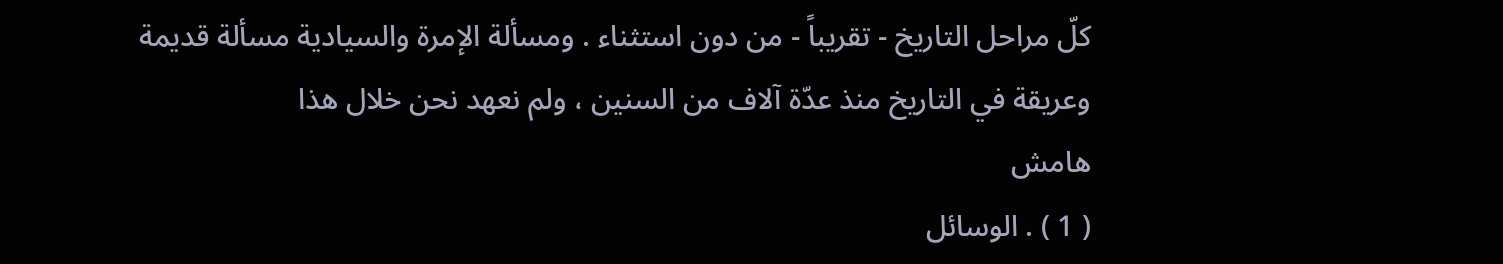كلّ مراحل التاريخ - تقريباً - من دون استثناء . ومسألة الإمرة والسيادية مسألة قديمة وعريقة في التاريخ منذ عدّة آلاف من السنين ، ولم نعهد نحن خلال هذا
هامش
( 1 ) . الوسائل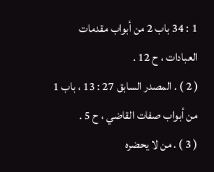1 : 34 باب 2 من أبواب مقدمات العبادات ، ح 12 .
( 2 ) . المصدر السابق 27 : 13 ، باب 1 من أبواب صفات القاضي ، ح 5 .
( 3 ) . من لا يحضره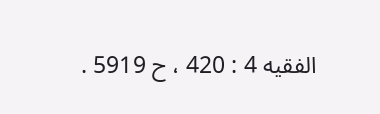الفقيه 4 : 420 ، ح 5919 .